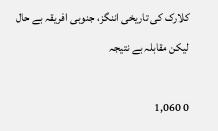کلارک کی تاریخی اننگز، جنوبی افریقہ بے حال لیکن مقابلہ بے نتیجہ

0 1,060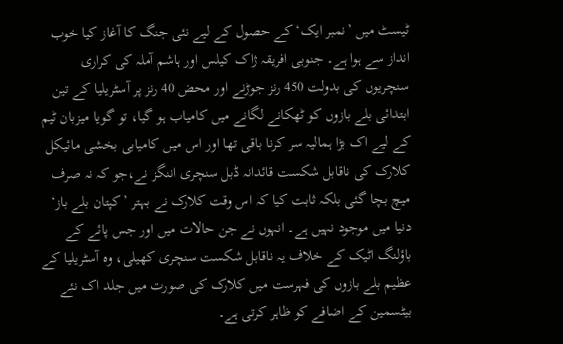ٹیسٹ میں ’نمبر ایک‘ کے حصول کے لیے نئی جنگ کا آغاز کیا خوب انداز سے ہوا ہے۔ جنوبی افریقہ ژاک کیلس اور ہاشم آملہ کی کراری سنچریوں کی بدولت 450 رنز جوڑنے اور محض 40 رنز پر آسٹریلیا کے تین ابتدائی بلے بازوں کو ٹھکانے لگانے میں کامیاب ہو گیا، تو گویا میزبان ٹیم کے لیے اک بڑا ہمالیہ سر کرنا باقی تھا اور اس میں کامیابی بخشی مائیکل کلارک کی ناقابل شکست قائدانہ ڈبل سنچری اننگز نے،جو کہ نہ صرف میچ بچا گئی بلکہ ثابت کیا کہ اس وقت کلارک نے بہتر ’کپتان بلے باز‘ دنیا میں موجود نہیں ہے۔ انہوں نے جن حالات میں اور جس پائے کے باؤلنگ اٹیک کے خلاف یہ ناقابل شکست سنچری کھیلی، وہ آسٹریلیا کے عظیم بلے بازوں کی فہرست میں کلارک کی صورت میں جلد اک نئے بیٹسمین کے اضافے کو ظاہر کرتی ہے۔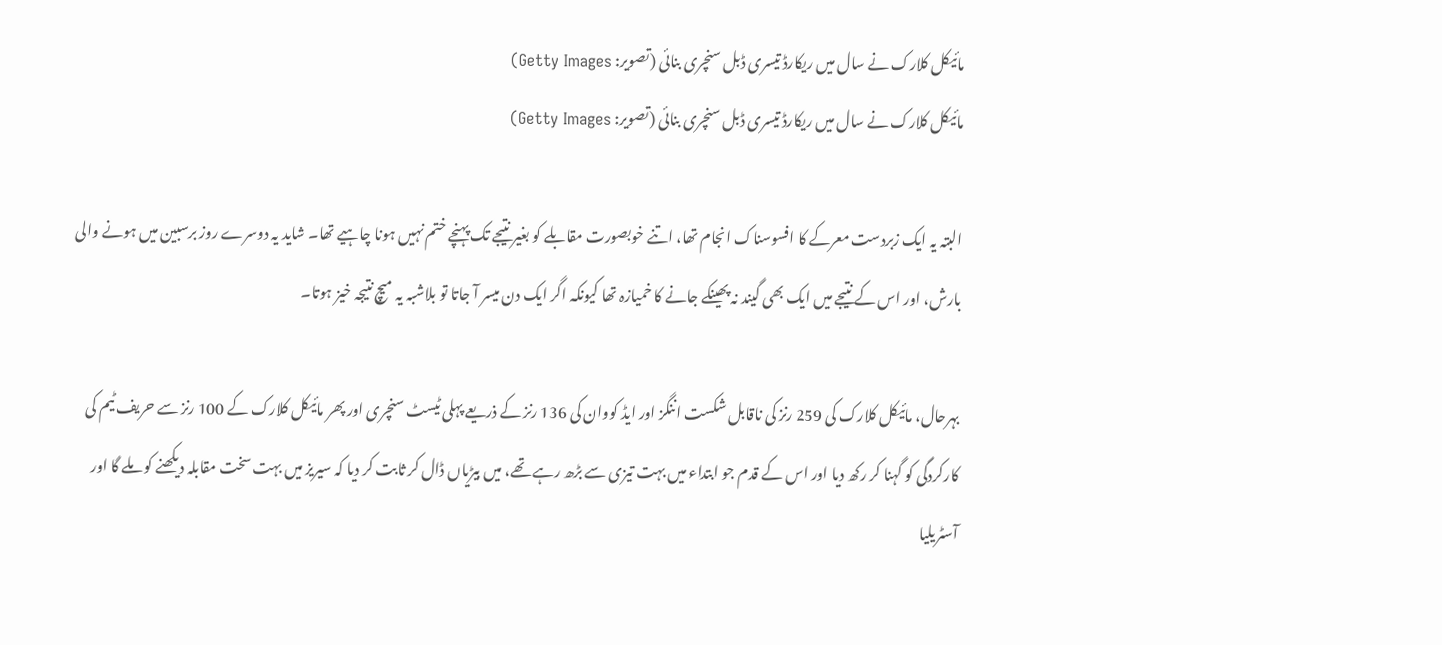مائیکل کلارک نے سال میں ریکارڈ تیسری ڈبل سنچری بنائی (تصویر: Getty Images)
مائیکل کلارک نے سال میں ریکارڈ تیسری ڈبل سنچری بنائی (تصویر: Getty Images)

البتہ یہ ایک زبردست معرکے کا افسوسناک انجام تھا، اتنے خوبصورت مقابلے کو بغیر نتیجے تک پہنچے ختم نہیں ہونا چاہیے تھا۔ شاید یہ دوسرے روز برسبین میں ہونے والی بارش، اور اس کے نتیجے میں ایک بھی گیند نہ پھینکے جانے کا خمیازہ تھا کیونکہ اگر ایک دن میسر آ جاتا تو بلاشبہ یہ میچ نتیجہ خیز ہوتا۔

بہرحال، مائیکل کلارک کی 259 رنز کی ناقابل شکست اننگز اور ایڈ کووان کی 136 رنز کے ذریعے پہلی ٹیسٹ سنچری اور پھر مائیکل کلارک کے 100 رنز سے حریف ٹیم کی کارکردگی کو گہنا کر رکھ دیا اور اس کے قدم جو ابتداء میں بہت تیزی سے بڑھ رہے تھے، میں بیڑیاں ڈال کر ثابت کر دیا کہ سیریز میں بہت سخت مقابلہ دیکھنے کو ملے گا اور آسٹریلیا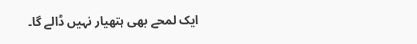ایک لمحے بھی ہتھیار نہیں ڈالے گا۔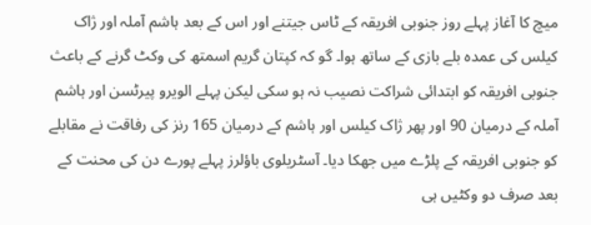میچ کا آغاز پہلے روز جنوبی افریقہ کے ٹاس جیتنے اور اس کے بعد ہاشم آملہ اور ژاک کیلس کی عمدہ بلے بازی کے ساتھ ہوا۔ گو کہ کپتان گریم اسمتھ کی وکٹ گرنے کے باعث جنوبی افریقہ کو ابتدائی شراکت نصیب نہ ہو سکی لیکن پہلے الویرو پیرٹسن اور ہاشم آملہ کے درمیان 90 اور پھر ژاک کیلس اور ہاشم کے درمیان 165 رنز کی رفاقت نے مقابلے کو جنوبی افریقہ کے پلڑے میں جھکا دیا۔ آسٹریلوی باؤلرز پہلے پورے دن کی محنت کے بعد صرف دو وکٹیں ہی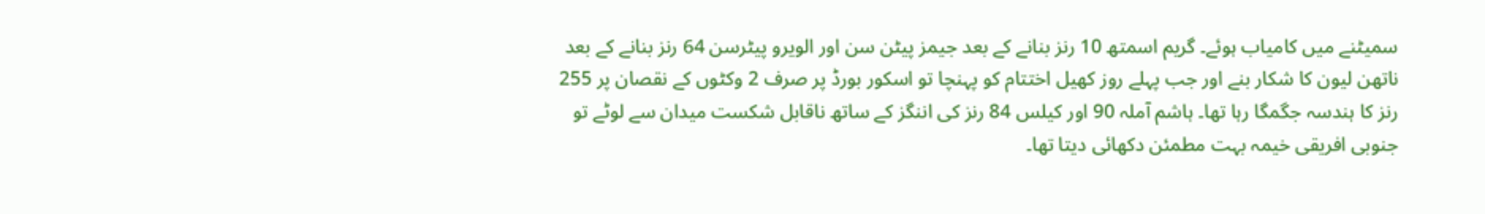سمیٹنے میں کامیاب ہوئے۔ گریم اسمتھ 10 رنز بنانے کے بعد جیمز پیٹن سن اور الویرو پیٹرسن 64 رنز بنانے کے بعد ناتھن لیون کا شکار بنے اور جب پہلے روز کھیل اختتام کو پہنچا تو اسکور بورڈ پر صرف 2 وکٹوں کے نقصان پر 255 رنز کا ہندسہ جگمگا رہا تھا۔ ہاشم آملہ 90 اور کیلس 84 رنز کی اننگز کے ساتھ ناقابل شکست میدان سے لوٹے تو جنوبی افریقی خیمہ بہت مطمئن دکھائی دیتا تھا۔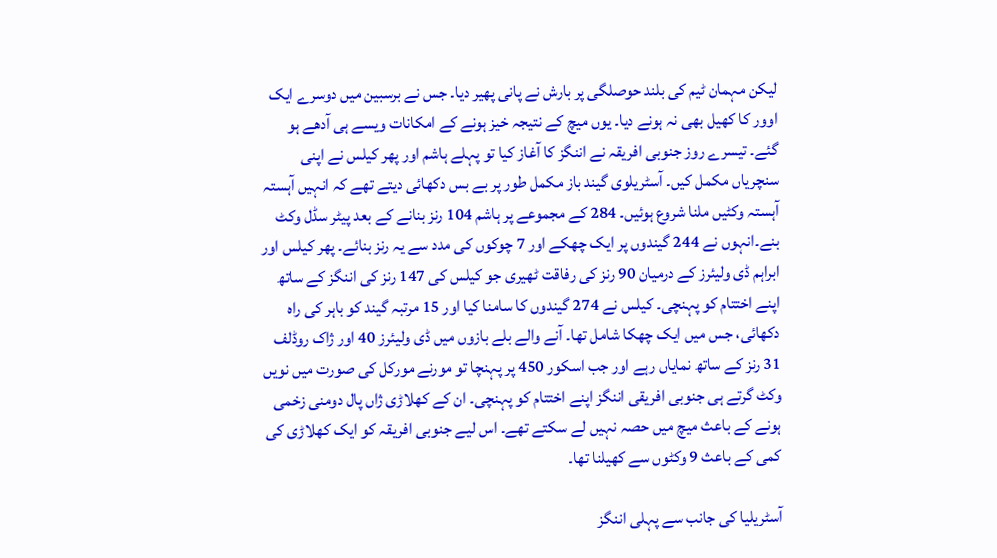لیکن مہمان ٹیم کی بلند حوصلگی پر بارش نے پانی پھیر دیا۔ جس نے برسبین میں دوسرے ایک اوور کا کھیل بھی نہ ہونے دیا۔ یوں میچ کے نتیجہ خیز ہونے کے امکانات ویسے ہی آدھے ہو گئے۔ تیسرے روز جنوبی افریقہ نے اننگز کا آغاز کیا تو پہلے ہاشم اور پھر کیلس نے اپنی سنچریاں مکمل کیں۔ آسٹریلوی گیند باز مکمل طور پر بے بس دکھائی دیتے تھے کہ انہیں آہستہ آہستہ وکٹیں ملنا شروع ہوئیں۔ 284 کے مجموعے پر ہاشم 104 رنز بنانے کے بعد پیٹر سڈل وکٹ بنے۔انہوں نے 244 گیندوں پر ایک چھکے اور 7 چوکوں کی مدد سے یہ رنز بنائے۔ پھر کیلس اور ابراہم ڈی ولیئرز کے درمیان 90 رنز کی رفاقت ٹھیری جو کیلس کی 147 رنز کی اننگز کے ساتھ اپنے اختتام کو پہنچی۔ کیلس نے 274 گیندوں کا سامنا کیا اور 15 مرتبہ گیند کو باہر کی راہ دکھائی، جس میں ایک چھکا شامل تھا۔ آنے والے بلے بازوں میں ڈی ولیئرز 40 اور ژاک روڈلف 31 رنز کے ساتھ نمایاں رہے اور جب اسکور 450 پر پہنچا تو مورنے مورکل کی صورت میں نویں وکٹ گرتے ہی جنوبی افریقی اننگز اپنے اختتام کو پہنچی۔ ان کے کھلاڑی ژاں پال دومنی زخمی ہونے کے باعث میچ میں حصہ نہیں لے سکتے تھے۔ اس لیے جنوبی افریقہ کو ایک کھلاڑی کی کمی کے باعث 9 وکٹوں سے کھیلنا تھا۔

آسٹریلیا کی جانب سے پہلی اننگز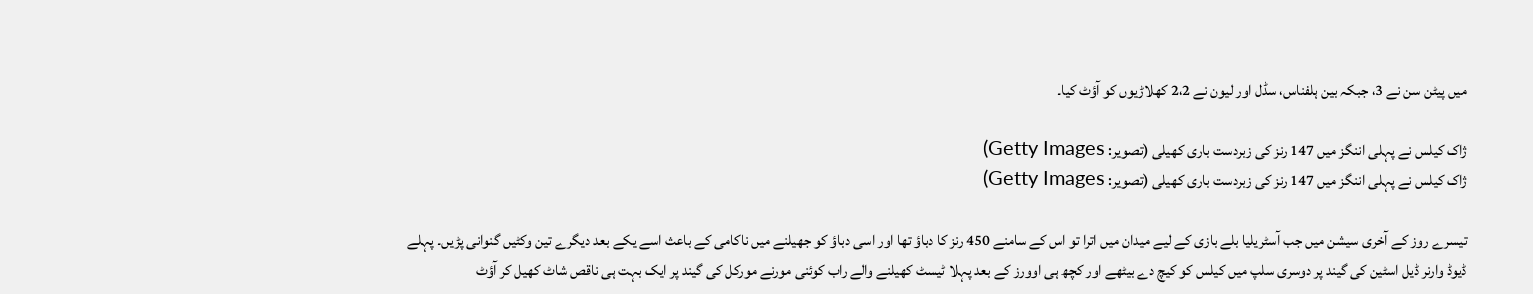میں پیٹن سن نے 3، جبکہ بین ہلفناس، سڈل اور لیون نے 2،2 کھلاڑیوں کو آؤٹ کیا۔

ژاک کیلس نے پہلی اننگز میں 147 رنز کی زبردست باری کھیلی (تصویر: Getty Images)
ژاک کیلس نے پہلی اننگز میں 147 رنز کی زبردست باری کھیلی (تصویر: Getty Images)

تیسرے روز کے آخری سیشن میں جب آسٹریلیا بلے بازی کے لیے میدان میں اترا تو اس کے سامنے 450 رنز کا دباؤ تھا اور اسی دباؤ کو جھیلنے میں ناکامی کے باعث اسے یکے بعد دیگرے تین وکٹیں گنوانی پڑیں۔ پہلے ڈیوڈ وارنر ڈیل اسٹین کی گیند پر دوسری سلپ میں کیلس کو کیچ دے بیٹھے اور کچھ ہی اوورز کے بعد پہلا ٹیسٹ کھیلنے والے راب کوئنی مورنے مورکل کی گیند پر ایک بہت ہی ناقص شاٹ کھیل کر آؤٹ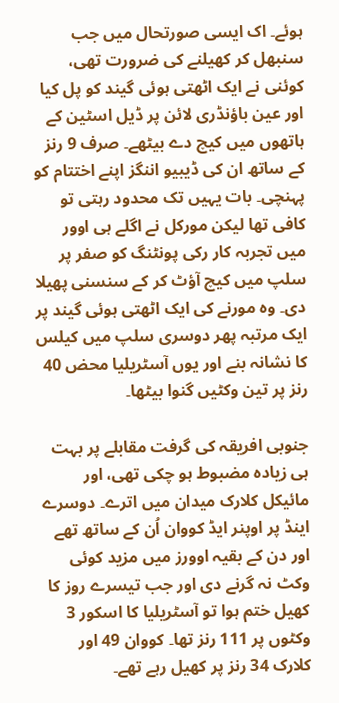ہوئے۔ اک ایسی صورتحال میں جب سنبھل کر کھیلنے کی ضرورت تھی، کوئنی نے ایک اٹھتی ہوئی گیند کو پل کیا اور عین باؤنڈری لائن پر ڈیل اسٹین کے ہاتھوں میں کیچ دے بیٹھے۔ صرف 9 رنز کے ساتھ ان کی ڈیبیو اننگز اپنے اختتام کو پہنچی۔ بات یہیں تک محدود رہتی تو کافی تھا لیکن مورکل نے اگلے ہی اوور میں تجربہ کار رکی پونٹنگ کو صفر پر سلپ میں کیچ آؤٹ کر کے سنسنی پھیلا دی۔ وہ مورنے کی ایک اٹھتی ہوئی گیند پر ایک مرتبہ پھر دوسری سلپ میں کیلس کا نشانہ بنے اور یوں آسٹریلیا محض 40 رنز پر تین وکٹیں گنوا بیٹھا۔

جنوبی افریقہ کی گرفت مقابلے پر بہت ہی زیادہ مضبوط ہو چکی تھی، اور مائیکل کلارک میدان میں اترے۔ دوسرے اینڈ پر اوپنر ایڈ کووان اُن کے ساتھ تھے اور دن کے بقیہ اوورز میں مزید کوئی وکٹ نہ گرنے دی اور جب تیسرے روز کا کھیل ختم ہوا تو آسٹریلیا کا اسکور 3 وکٹوں پر 111 رنز تھا۔ کووان 49 اور کلارک 34 رنز پر کھیل رہے تھے۔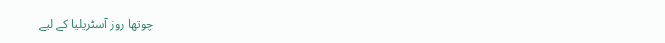چوتھا روز آسٹریلیا کے لیے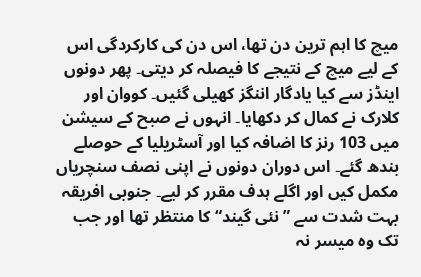میچ کا اہم ترین دن تھا، اس دن کی کارکردگی اس کے لیے میچ کے نتیجے کا فیصلہ کر دیتی۔ پھر دونوں اینڈز سے کیا یادگار اننگز کھیلی گئیں۔ کووان اور کلارک نے کمال کر دکھایا۔ انہوں نے صبح کے سیشن میں 103 رنز کا اضافہ کیا اور آسٹریلیا کے حوصلے بندھ گئے۔ اس دوران دونوں نے اپنی نصف سنچریاں مکمل کیں اور اگلے ہدف مقرر کر لیے۔ جنوبی افریقہ بہت شدت سے ”نئی گیند“ کا منتظر تھا اور جب تک وہ میسر نہ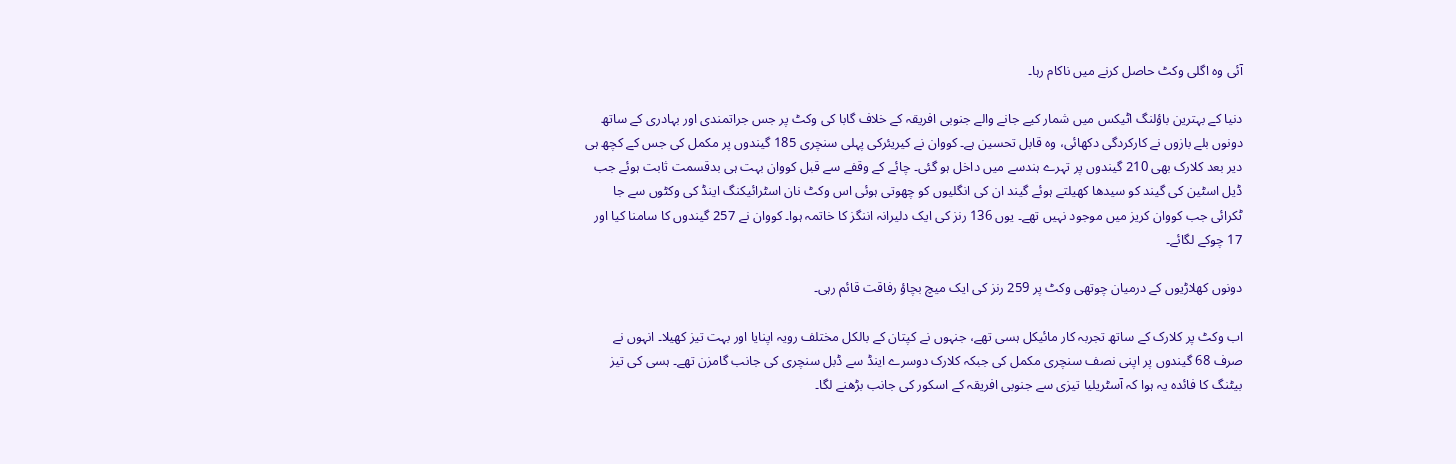آئی وہ اگلی وکٹ حاصل کرنے میں ناکام رہا۔

دنیا کے بہترین باؤلنگ اٹیکس میں شمار کیے جانے والے جنوبی افریقہ کے خلاف گابا کی وکٹ پر جس جراتمندی اور بہادری کے ساتھ دونوں بلے بازوں نے کارکردگی دکھائی، وہ قابل تحسین ہے۔ کووان نے کیریئرکی پہلی سنچری 185 گیندوں پر مکمل کی جس کے کچھ ہی دیر بعد کلارک بھی 210 گیندوں پر تہرے ہندسے میں داخل ہو گئی۔ چائے کے وقفے سے قبل کووان بہت ہی بدقسمت ثابت ہوئے جب ڈیل اسٹین کی گیند کو سیدھا کھیلتے ہوئے گیند ان کی انگلیوں کو چھوتی ہوئی اس وکٹ نان اسٹرائیکنگ اینڈ کی وکٹوں سے جا ٹکرائی جب کووان کریز میں موجود نہیں تھے۔ یوں 136 رنز کی ایک دلیرانہ اننگز کا خاتمہ ہوا۔ کووان نے 257 گیندوں کا سامنا کیا اور 17 چوکے لگائے۔

دونوں کھلاڑیوں کے درمیان چوتھی وکٹ پر 259 رنز کی ایک میچ بچاؤ رفاقت قائم رہی۔

اب وکٹ پر کلارک کے ساتھ تجربہ کار مائیکل ہسی تھے، جنہوں نے کپتان کے بالکل مختلف رویہ اپنایا اور بہت تیز کھیلا۔ انہوں نے صرف 68 گیندوں پر اپنی نصف سنچری مکمل کی جبکہ کلارک دوسرے اینڈ سے ڈبل سنچری کی جانب گامزن تھے۔ ہسی کی تیز بیٹنگ کا فائدہ یہ ہوا کہ آسٹریلیا تیزی سے جنوبی افریقہ کے اسکور کی جانب بڑھنے لگا۔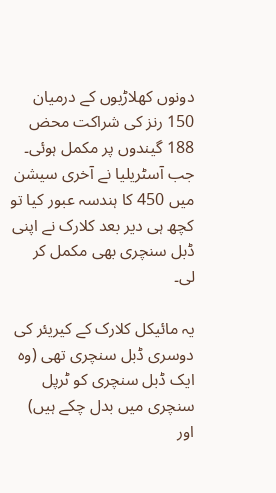دونوں کھلاڑیوں کے درمیان 150 رنز کی شراکت محض 188 گیندوں پر مکمل ہوئی۔ جب آسٹریلیا نے آخری سیشن میں 450 کا ہندسہ عبور کیا تو کچھ ہی دیر بعد کلارک نے اپنی ڈبل سنچری بھی مکمل کر لی۔

یہ مائیکل کلارک کے کیریئر کی دوسری ڈبل سنچری تھی (وہ ایک ڈبل سنچری کو ٹرپل سنچری میں بدل چکے ہیں) اور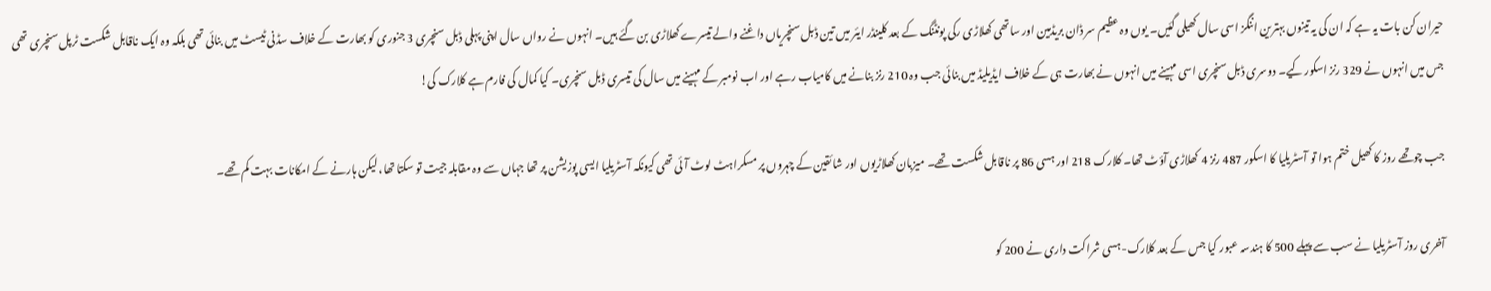حیران کن بات یہ ہے کہ ان کی یہ تینوں بہترین اننگز اسی سال کھیلی گئیں۔ یوں وہ عظیم سر ڈان بریڈمین اور ساتھی کھلاڑی رکی پونٹنگ کے بعد کلینڈر ایئر میں تین ڈبل سنچریاں داغنے والے تیسرے کھلاڑی بن گئے ہیں۔ انہوں نے رواں سال اپنی پہلی ڈبل سنچری 3 جنوری کو بھارت کے خلاف سڈنی ٹیسٹ میں بنائی تھی بلکہ وہ ایک ناقابل شکست ٹرپل سنچری تھی جس میں انہوں نے 329 رنز اسکور کیے۔ دوسری ڈبل سنچری اسی مہینے میں انہوں نے بھارت ہی کے خلاف ایڈیلیڈ میں بنائی جب وہ 210 رنز بنانے میں کامیاب رہے اور اب نومبر کے مہینے میں سال کی تیسری ڈبل سنچری۔ کیا کمال کی فارم ہے کلارک کی!

جب چوتھے روز کا کھیل ختم ہوا تو آسٹریلیا کا اسکور 487 رنز 4 کھلاڑی آؤٹ تھا۔ کلارک 218 اور ہسی 86 پر ناقابل شکست تھے۔ میزبان کھلاڑیوں اور شائقین کے چہروں پر مسکراہٹ لوٹ آئی تھی کیونکہ آسٹریلیا ایسی پوزیشن پر تھا جہاں سے وہ مقابلہ جیت تو سکتا تھا، لیکن ہارنے کے امکانات بہت کم تھے۔

آخری روز آسٹریلیا نے سب سے پہلے 500 کا ہندسہ عبور کیا جس کے بعد کلارک-ہسی شراکت داری نے 200 کو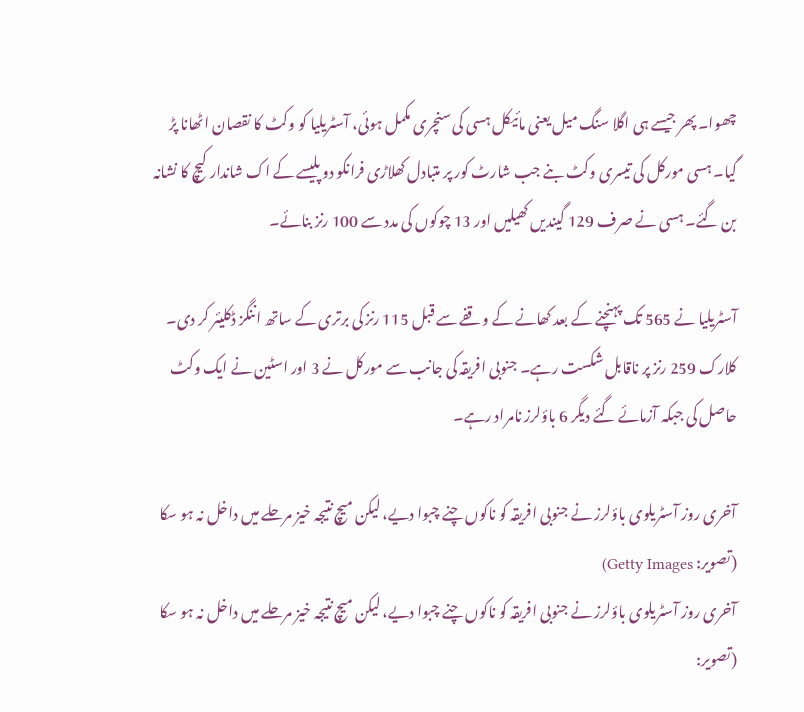چھوا۔ پھر جیسے ہی اگلا سنگ میل یعنی مائیکل ہسی کی سنچری مکمل ہوئی، آسٹریلیا کو وکٹ کا نقصان اٹھانا پڑ گیا۔ ہسی مورکل کی تیسری وکٹ بنے جب شارٹ کور پر متبادل کھلاڑی فرانکو دو پلیسے کے اک شاندار کیچ کا نشانہ بن گئے۔ ہسی نے صرف 129 گیندیں کھیلیں اور 13 چوکوں کی مدد سے 100 رنز بنائے۔

آسٹریلیا نے 565 تک پہنچنے کے بعد کھانے کے وقفے سے قبل 115 رنز کی برتری کے ساتھ اننگز ڈکلیئر کر دی۔ کلارک 259 رنز پر ناقابل شکست رہے۔ جنوبی افریقہ کی جانب سے مورکل نے 3 اور اسٹین نے ایک وکٹ حاصل کی جبکہ آزمائے گئے دیگر 6 باؤلرز نامراد رہے۔

آخری روز آسٹریلوی باؤلرز نے جنوبی افریقہ کو ناکوں چنے چبوا دیے، لیکن میچ نتیجہ خیز مرحلے میں داخل نہ ہو سکا (تصویر: Getty Images)
آخری روز آسٹریلوی باؤلرز نے جنوبی افریقہ کو ناکوں چنے چبوا دیے، لیکن میچ نتیجہ خیز مرحلے میں داخل نہ ہو سکا (تصویر: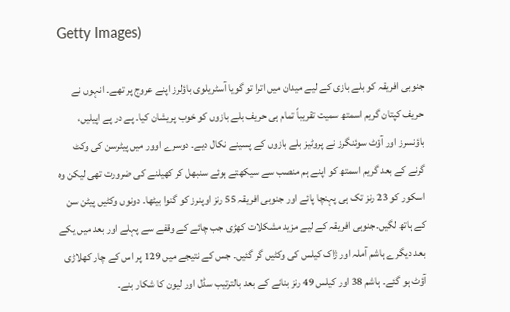Getty Images)

جنوبی افریقہ کو بلے بازی کے لیے میدان میں اترا تو گویا آسٹریلوی باؤلرز اپنے عروج پر تھے۔ انہوں نے حریف کپتان گریم اسمتھ سمیت تقریباً تمام ہی حریف بلے بازوں کو خوب پریشان کیا۔ پے در پے اپیلیں، باؤنسرز اور آؤٹ سوئنگرز نے پروٹیز بلے بازوں کے پسینے نکال دیے۔ دوسرے اوور میں پیٹرسن کی وکٹ گرنے کے بعد گریم اسمتھ کو اپنے ہم منصب سے سیکھتے ہوئے سنبھل کر کھیلنے کی ضرورت تھی لیکن وہ اسکور کو 23 رنز تک ہی پہنچا پائے اور جنوبی افریقہ 55 رنز اوپنرز کو گنوا بیٹھا۔ دونوں وکٹیں پیٹن سن کے ہاتھ لگیں۔جنوبی افریقہ کے لیے مزید مشکلات کھڑی جب چائے کے وقفے سے پہلے اور بعد میں یکے بعد دیگرے ہاشم آملہ اور ژاک کیلس کی وکٹیں گر گئیں۔ جس کے نتیجے میں 129 پر اس کے چار کھلاڑی آؤٹ ہو گئے۔ ہاشم 38 اور کیلس 49 رنز بنانے کے بعد بالترتیب سڈل اور لیون کا شکار بنے۔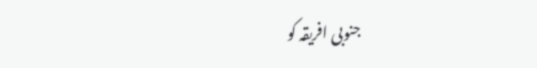جنوبی افریقہ کو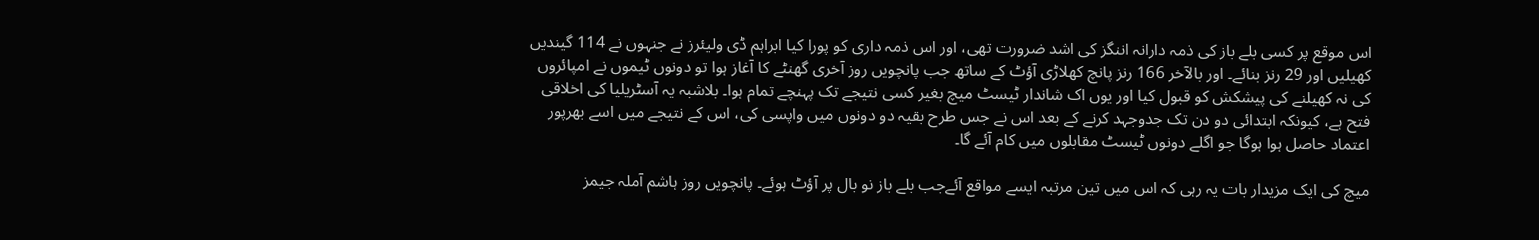اس موقع پر کسی بلے باز کی ذمہ دارانہ اننگز کی اشد ضرورت تھی، اور اس ذمہ داری کو پورا کیا ابراہم ڈی ولیئرز نے جنہوں نے 114 گیندیں کھیلیں اور 29 رنز بنائے۔ اور بالآخر 166 رنز پانچ کھلاڑی آؤٹ کے ساتھ جب پانچویں روز آخری گھنٹے کا آغاز ہوا تو دونوں ٹیموں نے امپائروں کی نہ کھیلنے کی پیشکش کو قبول کیا اور یوں اک شاندار ٹیسٹ میچ بغیر کسی نتیجے تک پہنچے تمام ہوا۔ بلاشبہ یہ آسٹریلیا کی اخلاقی فتح ہے، کیونکہ ابتدائی دو دن تک جدوجہد کرنے کے بعد اس نے جس طرح بقیہ دو دونوں میں واپسی کی، اس کے نتیجے میں اسے بھرپور اعتماد حاصل ہوا ہوگا جو اگلے دونوں ٹیسٹ مقابلوں میں کام آئے گا۔

میچ کی ایک مزیدار بات یہ رہی کہ اس میں تین مرتبہ ایسے مواقع آئےجب بلے باز نو بال پر آؤٹ ہوئے۔ پانچویں روز ہاشم آملہ جیمز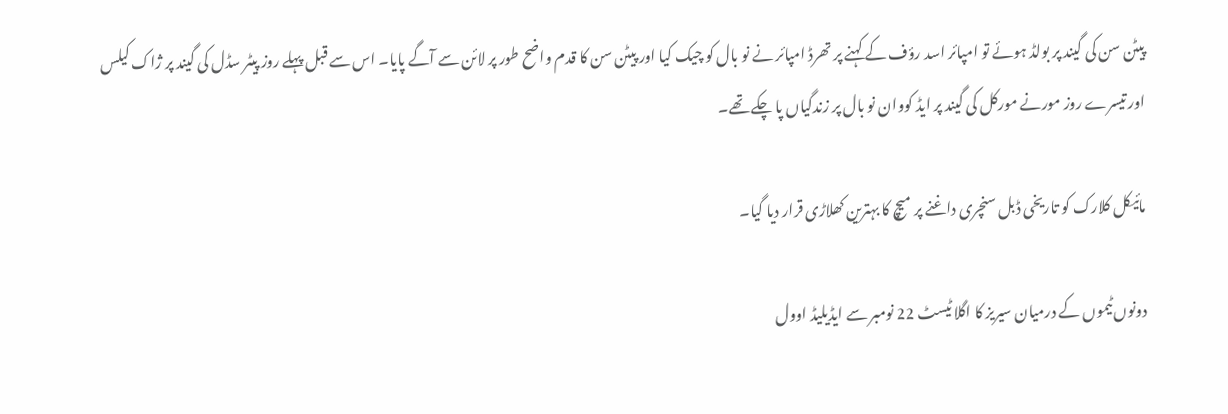پیٹن سن کی گیند پر بولڈ ہوئے تو امپائر اسد رؤف کے کہنے پر تھرڈ امپائر نے نو بال کو چیک کیا اور پیٹن سن کا قدم واضح طور پر لائن سے آگے پایا۔ اس سے قبل پہلے روز پیٹر سڈل کی گیند پر ژاک کیلس اور تیسرے روز مورنے مورکل کی گیند پر ایڈ کووان نو بال پر زندگیاں پا چکے تھے۔

مائیکل کلارک کو تاریخی ڈبل سنچری داغنے پر میچ کا بہترین کھلاڑی قرار دیا گیا۔

دونوں ٹیموں کے درمیان سیریز کا اگلا ٹیسٹ 22 نومبر سے ایڈیلیڈ اوول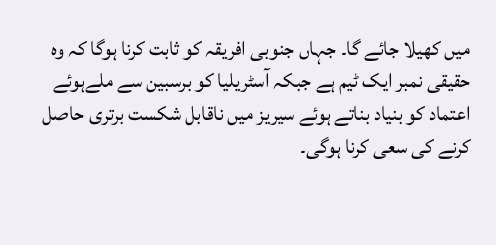میں کھیلا جائے گا۔ جہاں جنوبی افریقہ کو ثابت کرنا ہوگا کہ وہ حقیقی نمبر ایک ٹیم ہے جبکہ آسٹریلیا کو برسبین سے ملےہوئے اعتماد کو بنیاد بناتے ہوئے سیریز میں ناقابل شکست برتری حاصل کرنے کی سعی کرنا ہوگی۔